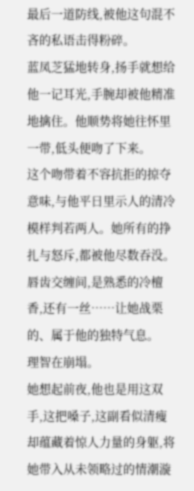最后一道防线,被他这句混不吝的私语击得粉碎。
蓝凤芝猛地转身,扬手就想给他一记耳光,手腕却被他精准地擒住。他顺势将她往怀里一带,低头便吻了下来。
这个吻带着不容抗拒的掠夺意味,与他平日里示人的清冷模样判若两人。她所有的挣扎与怒斥,都被他尽数吞没。唇齿交缠间,是熟悉的冷檀香,还有一丝……让她战栗的、属于他的独特气息。
理智在崩塌。
她想起前夜,他也是用这双手,这把嗓子,这副看似清瘦却蕴藏着惊人力量的身躯,将她带入从未领略过的情潮漩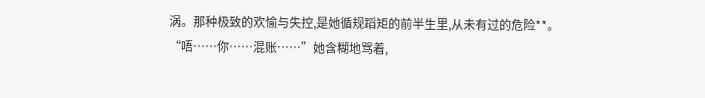涡。那种极致的欢愉与失控,是她循规蹈矩的前半生里,从未有过的危险**。
“唔……你……混账……”她含糊地骂着,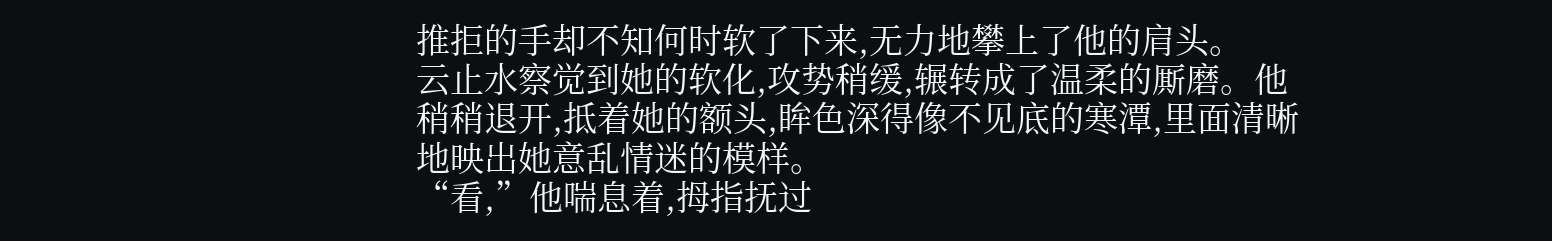推拒的手却不知何时软了下来,无力地攀上了他的肩头。
云止水察觉到她的软化,攻势稍缓,辗转成了温柔的厮磨。他稍稍退开,抵着她的额头,眸色深得像不见底的寒潭,里面清晰地映出她意乱情迷的模样。
“看,”他喘息着,拇指抚过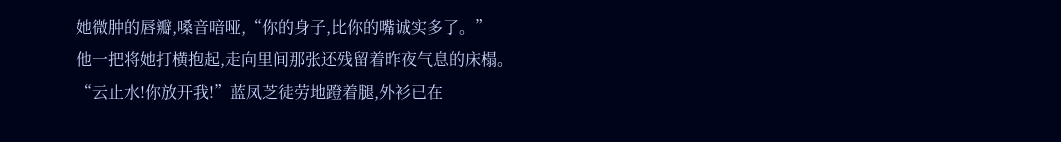她微肿的唇瓣,嗓音喑哑,“你的身子,比你的嘴诚实多了。”
他一把将她打横抱起,走向里间那张还残留着昨夜气息的床榻。
“云止水!你放开我!”蓝凤芝徒劳地蹬着腿,外衫已在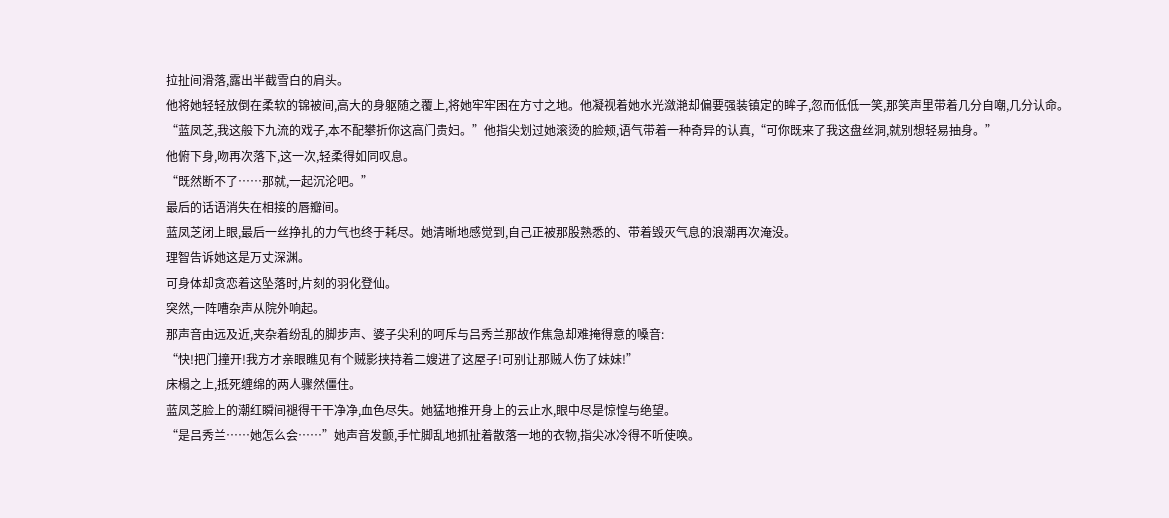拉扯间滑落,露出半截雪白的肩头。
他将她轻轻放倒在柔软的锦被间,高大的身躯随之覆上,将她牢牢困在方寸之地。他凝视着她水光潋滟却偏要强装镇定的眸子,忽而低低一笑,那笑声里带着几分自嘲,几分认命。
“蓝凤芝,我这般下九流的戏子,本不配攀折你这高门贵妇。”他指尖划过她滚烫的脸颊,语气带着一种奇异的认真,“可你既来了我这盘丝洞,就别想轻易抽身。”
他俯下身,吻再次落下,这一次,轻柔得如同叹息。
“既然断不了……那就,一起沉沦吧。”
最后的话语消失在相接的唇瓣间。
蓝凤芝闭上眼,最后一丝挣扎的力气也终于耗尽。她清晰地感觉到,自己正被那股熟悉的、带着毁灭气息的浪潮再次淹没。
理智告诉她这是万丈深渊。
可身体却贪恋着这坠落时,片刻的羽化登仙。
突然,一阵嘈杂声从院外响起。
那声音由远及近,夹杂着纷乱的脚步声、婆子尖利的呵斥与吕秀兰那故作焦急却难掩得意的嗓音:
“快!把门撞开!我方才亲眼瞧见有个贼影挟持着二嫂进了这屋子!可别让那贼人伤了妹妹!”
床榻之上,抵死缠绵的两人骤然僵住。
蓝凤芝脸上的潮红瞬间褪得干干净净,血色尽失。她猛地推开身上的云止水,眼中尽是惊惶与绝望。
“是吕秀兰……她怎么会……”她声音发颤,手忙脚乱地抓扯着散落一地的衣物,指尖冰冷得不听使唤。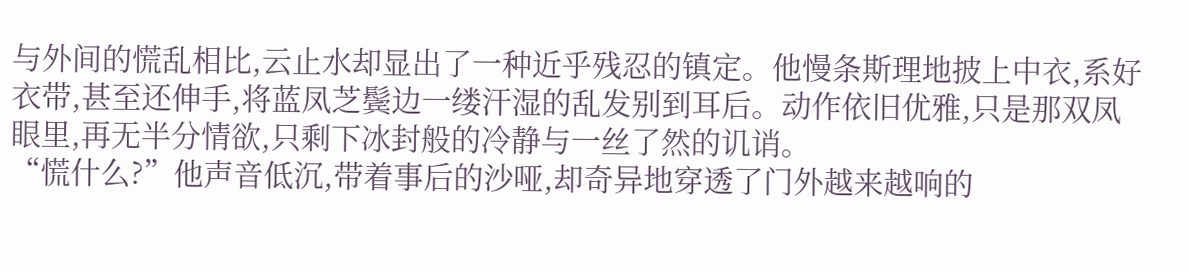与外间的慌乱相比,云止水却显出了一种近乎残忍的镇定。他慢条斯理地披上中衣,系好衣带,甚至还伸手,将蓝凤芝鬓边一缕汗湿的乱发别到耳后。动作依旧优雅,只是那双凤眼里,再无半分情欲,只剩下冰封般的冷静与一丝了然的讥诮。
“慌什么?”他声音低沉,带着事后的沙哑,却奇异地穿透了门外越来越响的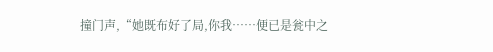撞门声,“她既布好了局,你我……便已是瓮中之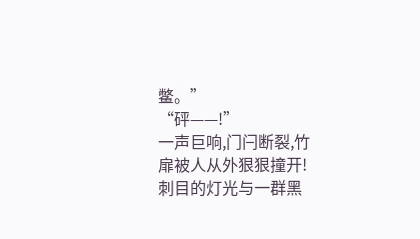鳖。”
“砰——!”
一声巨响,门闩断裂,竹扉被人从外狠狠撞开!
刺目的灯光与一群黑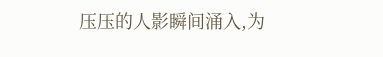压压的人影瞬间涌入,为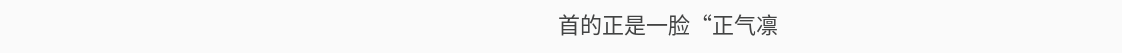首的正是一脸“正气凛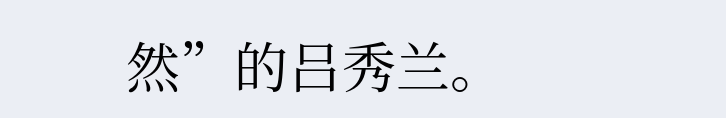然”的吕秀兰。